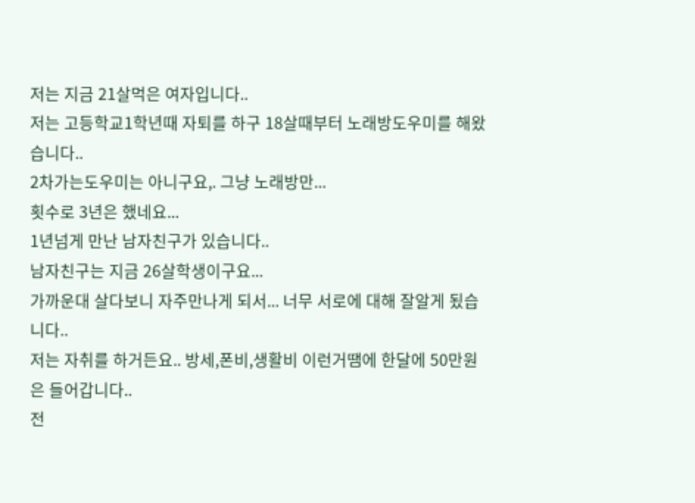저는 지금 21살먹은 여자입니다..
저는 고등학교1학년때 자퇴를 하구 18살때부터 노래방도우미를 해왔습니다..
2차가는도우미는 아니구요,. 그냥 노래방만...
횟수로 3년은 했네요...
1년넘게 만난 남자친구가 있습니다..
남자친구는 지금 26살학생이구요...
가까운대 살다보니 자주만나게 되서... 너무 서로에 대해 잘알게 됬습니다..
저는 자취를 하거든요.. 방세,폰비,생활비 이런거땜에 한달에 50만원은 들어갑니다..
전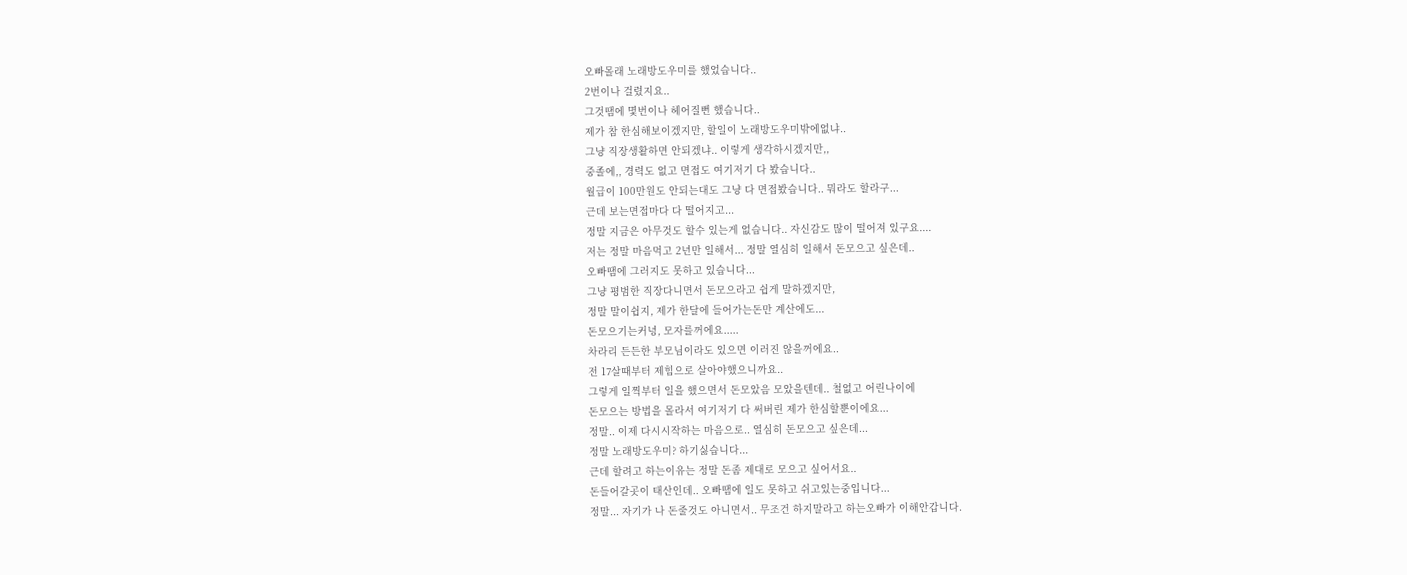오빠몰래 노래방도우미를 했었습니다..
2번이나 걸렸지요..
그것땜에 몇번이나 헤어질뻔 했습니다..
제가 참 한심해보이겠지만, 할일이 노래방도우미밖에없냐..
그냥 직장생활하면 안되겠냐.. 이렇게 생각하시겠지만,,
중졸에,, 경력도 없고 면접도 여기저기 다 봤습니다..
월급이 100만원도 안되는대도 그냥 다 면접봤습니다.. 뭐라도 할라구...
근데 보는면접마다 다 떨어지고...
정말 지금은 아무것도 할수 있는게 없습니다.. 자신감도 많이 떨어져 있구요....
저는 정말 마음먹고 2년만 일해서... 정말 열심히 일해서 돈모으고 싶은데..
오빠땜에 그러지도 못하고 있습니다...
그냥 평범한 직장다니면서 돈모으라고 쉽게 말하겠지만,
정말 말이쉽지, 제가 한달에 들어가는돈만 계산에도...
돈모으기는커녕, 모자를꺼에요.....
차라리 든든한 부모님이라도 있으면 이러진 않을꺼에요..
전 17살때부터 제힘으로 살아야했으니까요..
그렇게 일찍부터 일을 했으면서 돈모았음 모았을텐데.. 철없고 어린나이에
돈모으는 방법을 몰라서 여기저기 다 써버린 제가 한심할뿐이에요...
정말.. 이제 다시시작하는 마음으로.. 열심히 돈모으고 싶은데...
정말 노래방도우미? 하기싫습니다...
근데 할려고 하는이유는 정말 돈좀 제대로 모으고 싶어서요..
돈들어갈곳이 태산인데.. 오빠땜에 일도 못하고 쉬고있는중입니다...
정말... 자기가 나 돈줄것도 아니면서.. 무조건 하지말라고 하는오빠가 이해안갑니다.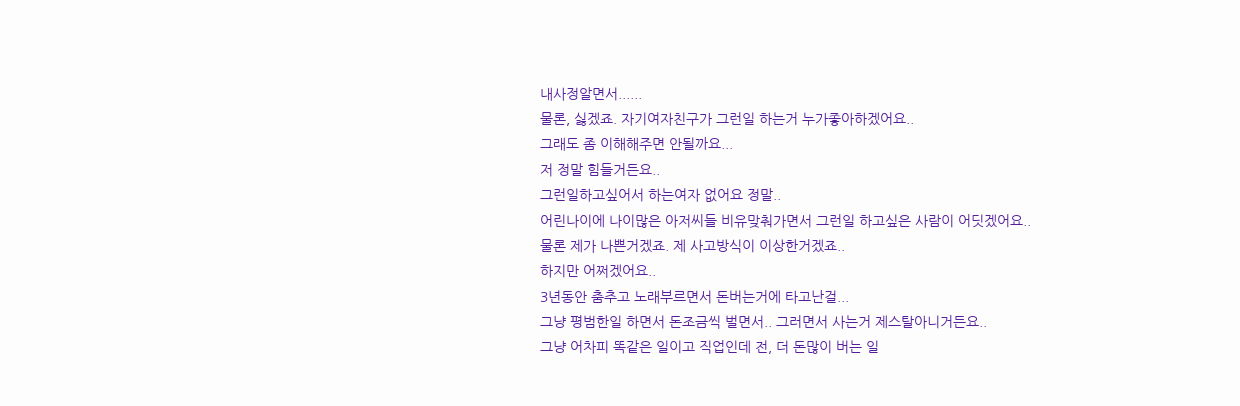내사정알면서......
물론, 싫겠죠. 자기여자친구가 그런일 하는거 누가좋아하겠어요..
그래도 좀 이해해주면 안될까요...
저 정말 힘들거든요..
그런일하고싶어서 하는여자 없어요 정말..
어린나이에 나이많은 아저씨들 비유맞춰가면서 그런일 하고싶은 사람이 어딧겠어요..
물론 제가 나쁜거겠죠. 제 사고방식이 이상한거겠죠..
하지만 어쩌겠어요..
3년동안 춤추고 노래부르면서 돈버는거에 타고난걸...
그냥 평범한일 하면서 돈조금씩 벌면서.. 그러면서 사는거 제스탈아니거든요..
그냥 어차피 똑같은 일이고 직업인데 전, 더 돈많이 버는 일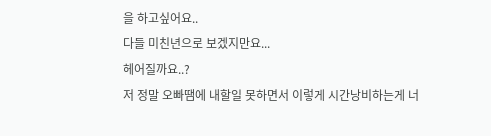을 하고싶어요..
다들 미친년으로 보겠지만요...
헤어질까요..?
저 정말 오빠땜에 내할일 못하면서 이렇게 시간낭비하는게 너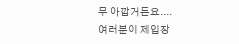무 아깝거든요....
여러분이 제입장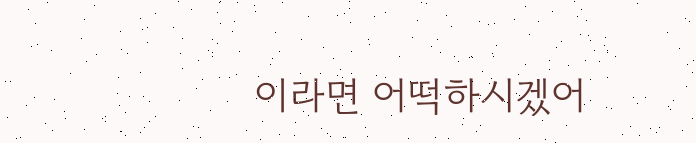이라면 어떡하시겠어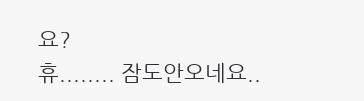요?
휴........ 잠도안오네요..